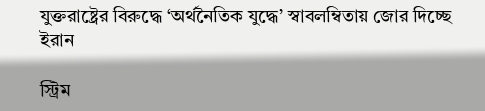যুক্তরাষ্ট্রের বিরুদ্ধে ‘অর্থনৈতিক যুদ্ধে’ স্বাবলম্বিতায় জোর দিচ্ছে ইরান

স্ট্রিম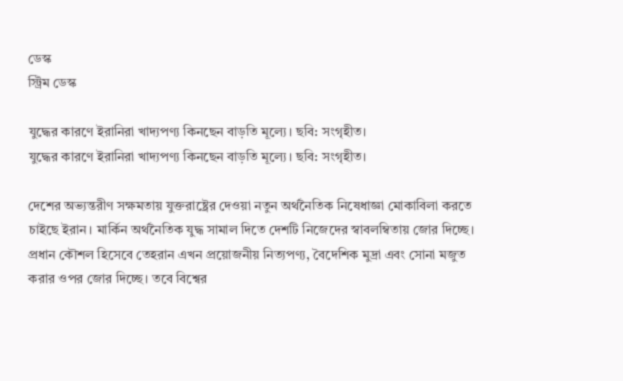ডেস্ক
স্ট্রিম ডেস্ক

যুদ্ধের কারণে ইরানিরা খাদ্যপণ্য কিনছেন বাড়তি মূল্যে। ছবি: সংগৃহীত।
যুদ্ধের কারণে ইরানিরা খাদ্যপণ্য কিনছেন বাড়তি মূল্যে। ছবি: সংগৃহীত।

দেশের অভ্যন্তরীণ সক্ষমতায় যুক্তরাষ্ট্রের দেওয়া নতুন অর্থনৈতিক নিষেধাজ্ঞা মোকাবিলা করতে চাইছে ইরান। মার্কিন অর্থনৈতিক যুদ্ধ সামাল দিতে দেশটি নিজেদের স্বাবলম্বিতায় জোর দিচ্ছে। প্রধান কৌশল হিসেবে তেহরান এখন প্রয়োজনীয় নিত্যপণ্য, বৈদেশিক মুদ্রা এবং সোনা মজুত করার ওপর জোর দিচ্ছে। তবে বিশ্বের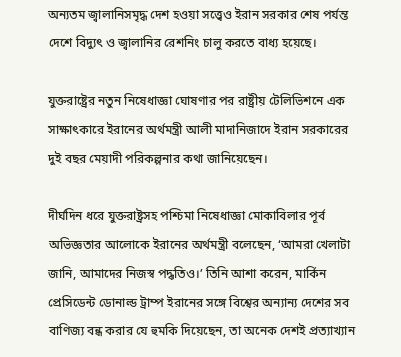অন্যতম জ্বালানিসমৃদ্ধ দেশ হওয়া সত্ত্বেও ইরান সরকার শেষ পর্যন্ত দেশে বিদ্যুৎ ও জ্বালানির রেশনিং চালু করতে বাধ্য হয়েছে।

যুক্তরাষ্ট্রের নতুন নিষেধাজ্ঞা ঘোষণার পর রাষ্ট্রীয় টেলিভিশনে এক সাক্ষাৎকারে ইরানের অর্থমন্ত্রী আলী মাদানিজাদে ইরান সরকারের দুই বছর মেয়াদী পরিকল্পনার কথা জানিয়েছেন।

দীর্ঘদিন ধরে যুক্তরাষ্ট্রসহ পশ্চিমা নিষেধাজ্ঞা মোকাবিলার পূর্ব অভিজ্ঞতার আলোকে ইরানের অর্থমন্ত্রী বলেছেন, ‘আমরা খেলাটা জানি, আমাদের নিজস্ব পদ্ধতিও।’ তিনি আশা করেন, মার্কিন প্রেসিডেন্ট ডোনাল্ড ট্রাম্প ইরানের সঙ্গে বিশ্বের অন্যান্য দেশের সব বাণিজ্য বন্ধ করার যে হুমকি দিয়েছেন, তা অনেক দেশই প্রত্যাখ্যান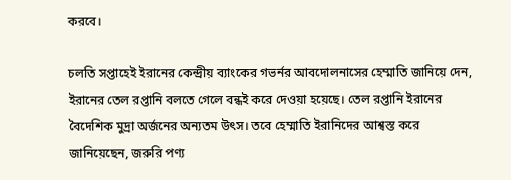করবে।

চলতি সপ্তাহেই ইরানের কেন্দ্রীয় ব্যাংকের গভর্নর আবদোলনাসের হেম্মাতি জানিয়ে দেন, ইরানের তেল রপ্তানি বলতে গেলে বন্ধই করে দেওয়া হয়েছে। তেল রপ্তানি ইরানের বৈদেশিক মুদ্রা অর্জনের অন্যতম উৎস। তবে হেম্মাতি ইরানিদের আশ্বস্ত করে জানিয়েছেন, জরুরি পণ্য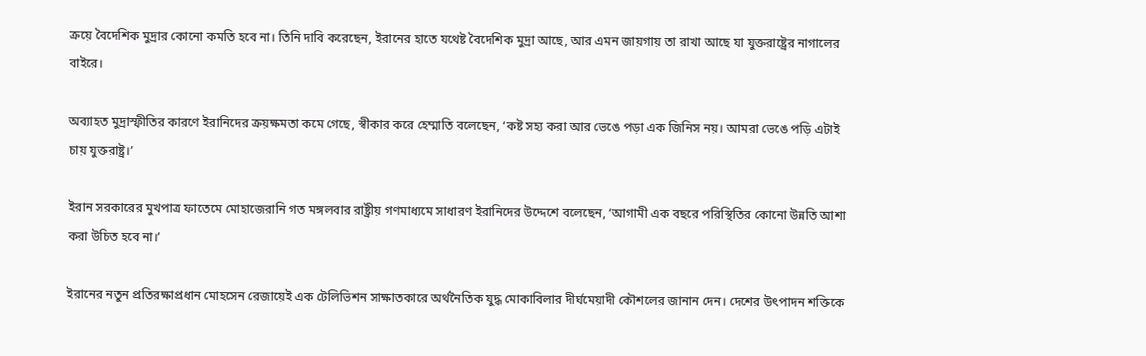ক্রয়ে বৈদেশিক মুদ্রার কোনো কমতি হবে না। তিনি দাবি করেছেন, ইরানের হাতে যথেষ্ট বৈদেশিক মুদ্রা আছে, আর এমন জায়গায় তা রাখা আছে যা যুক্তরাষ্ট্রের নাগালের বাইরে।

অব্যাহত মুদ্রাস্ফীতির কারণে ইরানিদের ক্রয়ক্ষমতা কমে গেছে, স্বীকার করে হেম্মাতি বলেছেন, ‘কষ্ট সহ্য করা আর ভেঙে পড়া এক জিনিস নয়। আমরা ভেঙে পড়ি এটাই চায় যুক্তরাষ্ট্র।’

ইরান সরকারের মুখপাত্র ফাতেমে মোহাজেরানি গত মঙ্গলবার রাষ্ট্রীয় গণমাধ্যমে সাধারণ ইরানিদের উদ্দেশে বলেছেন, ‘আগামী এক বছরে পরিস্থিতির কোনো উন্নতি আশা করা উচিত হবে না।’

ইরানের নতুন প্রতিরক্ষাপ্রধান মোহসেন রেজায়েই এক টেলিভিশন সাক্ষাতকারে অর্থনৈতিক যুদ্ধ মোকাবিলার দীর্ঘমেয়াদী কৌশলের জানান দেন। দেশের উৎপাদন শক্তিকে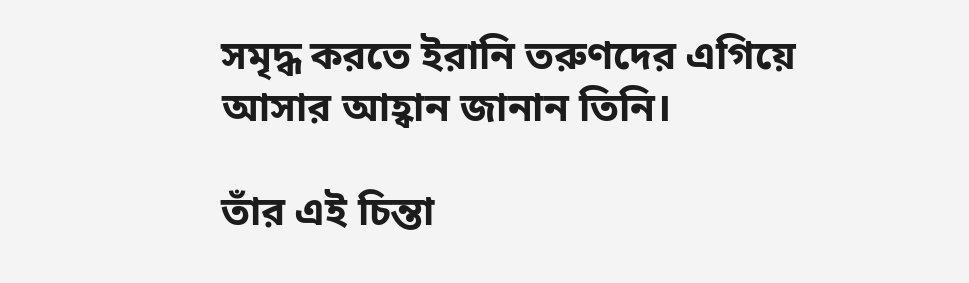সমৃদ্ধ করতে ইরানি তরুণদের এগিয়ে আসার আহ্বান জানান তিনি।

তাঁর এই চিন্তা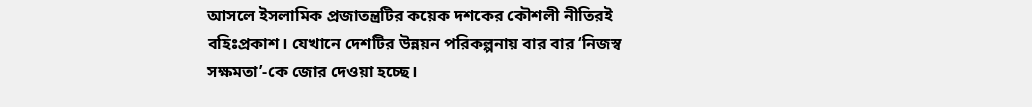আসলে ইসলামিক প্রজাতন্ত্রটির কয়েক দশকের কৌশলী নীতিরই বহিঃপ্রকাশ। যেখানে দেশটির উন্নয়ন পরিকল্পনায় বার বার ‘নিজস্ব সক্ষমতা’-কে জোর দেওয়া হচ্ছে।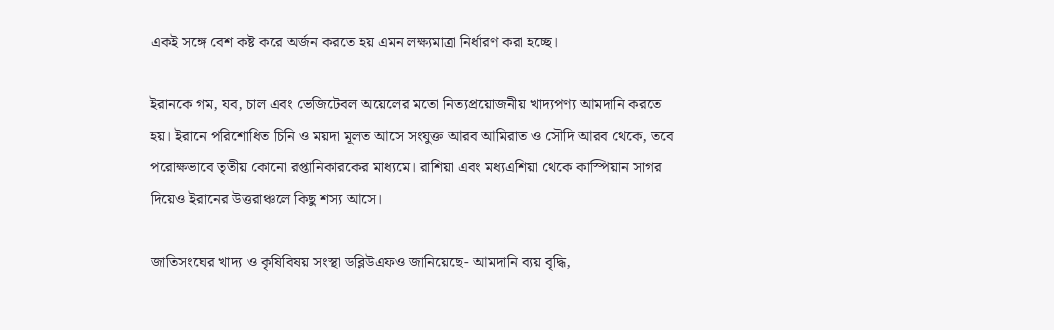একই সঙ্গে বেশ কষ্ট করে অর্জন করতে হয় এমন লক্ষ্যমাত্রা নির্ধারণ করা হচ্ছে।

ইরানকে গম, যব, চাল এবং ভেজিটেবল অয়েলের মতো নিত্যপ্রয়োজনীয় খাদ্যপণ্য আমদানি করতে হয়। ইরানে পরিশোধিত চিনি ও ময়দা মূলত আসে সংযুক্ত আরব আমিরাত ও সৌদি আরব থেকে, তবে পরোক্ষভাবে তৃতীয় কোনো রপ্তানিকারকের মাধ্যমে। রাশিয়া এবং মধ্যএশিয়া থেকে কাস্পিয়ান সাগর দিয়েও ইরানের উত্তরাঞ্চলে কিছু শস্য আসে।

জাতিসংঘের খাদ্য ও কৃষিবিষয় সংস্থা ডব্লিউএফও জানিয়েছে- আমদানি ব্যয় বৃদ্ধি,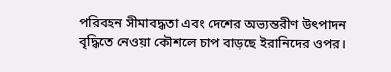পরিবহন সীমাবদ্ধতা এবং দেশের অভ্যন্তরীণ উৎপাদন বৃদ্ধিতে নেওয়া কৌশলে চাপ বাড়ছে ইরানিদের ওপর।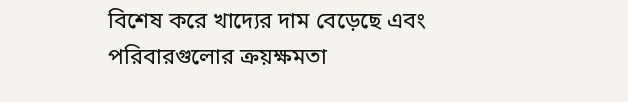বিশেষ করে খাদ্যের দাম বেড়েছে এবং পরিবারগুলোর ক্রয়ক্ষমতা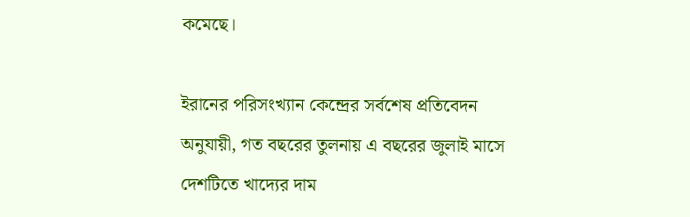কমেছে।

ইরানের পরিসংখ্যান কেন্দ্রের সর্বশেষ প্রতিবেদন অনুযায়ী, গত বছরের তুলনায় এ বছরের জুলাই মাসে দেশটিতে খাদ্যের দাম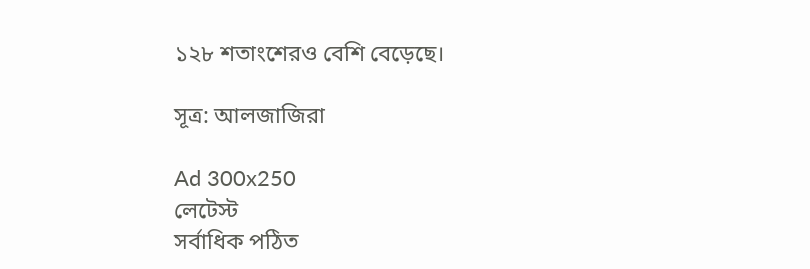১২৮ শতাংশেরও বেশি বেড়েছে।

সূত্র: আলজাজিরা

Ad 300x250
লেটেস্ট
সর্বাধিক পঠিত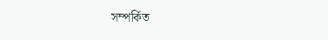সম্পর্কিত